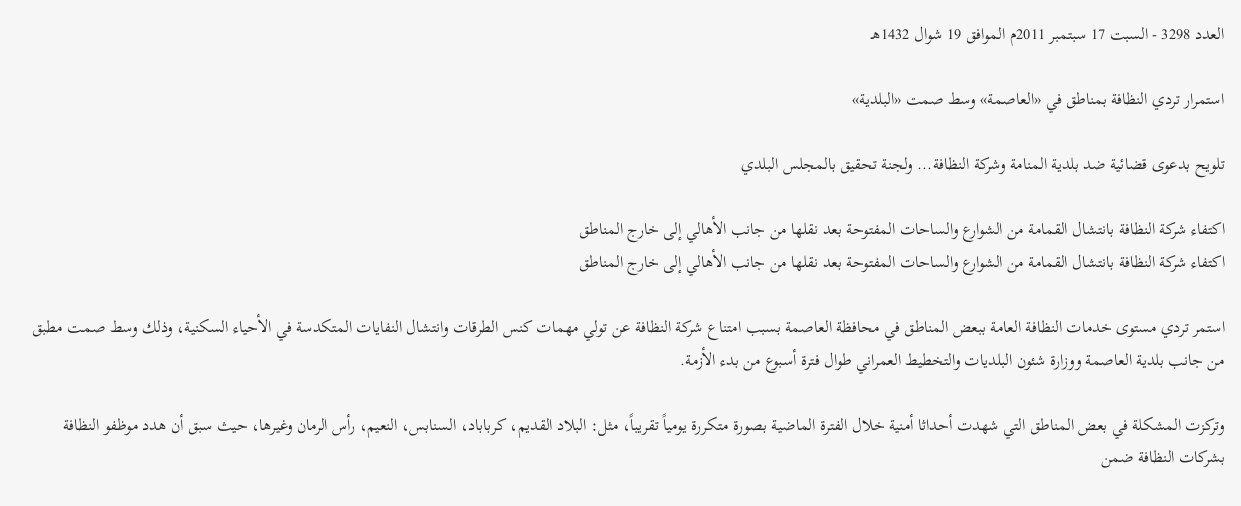العدد 3298 - السبت 17 سبتمبر 2011م الموافق 19 شوال 1432هـ

استمرار تردي النظافة بمناطق في «العاصمة» وسط صمت «البلدية»

تلويح بدعوى قضائية ضد بلدية المنامة وشركة النظافة... ولجنة تحقيق بالمجلس البلدي

اكتفاء شركة النظافة بانتشال القمامة من الشوارع والساحات المفتوحة بعد نقلها من جانب الأهالي إلى خارج المناطق
اكتفاء شركة النظافة بانتشال القمامة من الشوارع والساحات المفتوحة بعد نقلها من جانب الأهالي إلى خارج المناطق

استمر تردي مستوى خدمات النظافة العامة ببعض المناطق في محافظة العاصمة بسبب امتناع شركة النظافة عن تولي مهمات كنس الطرقات وانتشال النفايات المتكدسة في الأحياء السكنية، وذلك وسط صمت مطبق من جانب بلدية العاصمة ووزارة شئون البلديات والتخطيط العمراني طوال فترة أسبوع من بدء الأزمة.

وتركزت المشكلة في بعض المناطق التي شهدت أحداثا أمنية خلال الفترة الماضية بصورة متكررة يومياً تقريباً، مثل: البلاد القديم، كرباباد، السنابس، النعيم، رأس الرمان وغيرها، حيث سبق أن هدد موظفو النظافة بشركات النظافة ضمن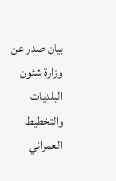بيان صدر عن وزارة شئون البلديات والتخطيط العمراني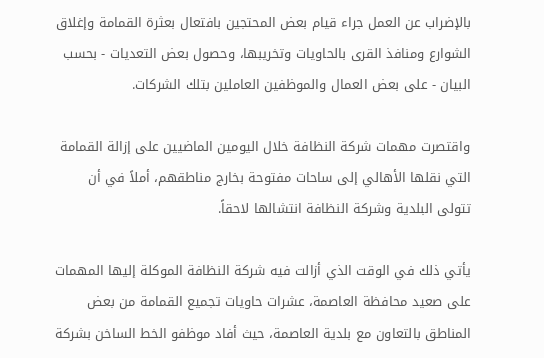بالإضراب عن العمل جراء قيام بعض المحتجين بافتعال بعثرة القمامة وإغلاق الشوارع ومنافذ القرى بالحاويات وتخريبها، وحصول بعض التعديات - بحسب البيان - على بعض العمال والموظفين العاملين بتلك الشركات.

واقتصرت مهمات شركة النظافة خلال اليومين الماضيين على إزالة القمامة التي نقلها الأهالي إلى ساحات مفتوحة بخارج مناطقهم، أملاً في أن تتولى البلدية وشركة النظافة انتشالها لاحقاً.

يأتي ذلك في الوقت الذي أزالت فيه شركة النظافة الموكلة إليها المهمات على صعيد محافظة العاصمة، عشرات حاويات تجميع القمامة من بعض المناطق بالتعاون مع بلدية العاصمة، حيث أفاد موظفو الخط الساخن بشركة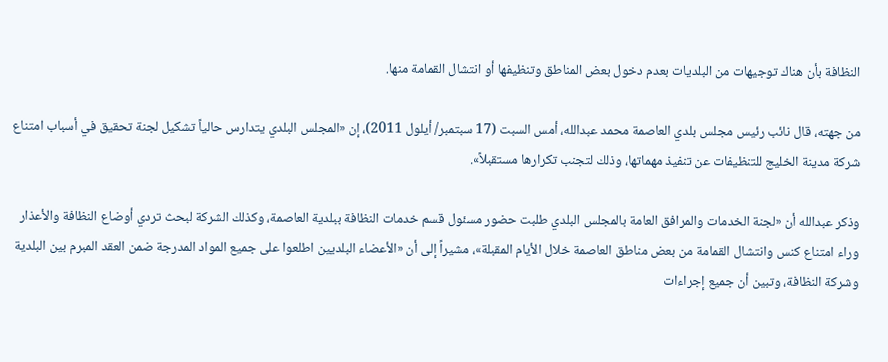النظافة بأن هناك توجيهات من البلديات بعدم دخول بعض المناطق وتنظيفها أو انتشال القمامة منها.

من جهته، قال نائب رئيس مجلس بلدي العاصمة محمد عبدالله، أمس السبت (17 سبتمبر/ أيلول 2011)، إن «المجلس البلدي يتدارس حالياً تشكيل لجنة تحقيق في أسباب امتناع شركة مدينة الخليج للتنظيفات عن تنفيذ مهماتها، وذلك لتجنب تكرارها مستقبلاً».

وذكر عبدالله أن «لجنة الخدمات والمرافق العامة بالمجلس البلدي طلبت حضور مسئول قسم خدمات النظافة ببلدية العاصمة، وكذلك الشركة لبحث تردي أوضاع النظافة والأعذار وراء امتناع كنس وانتشال القمامة من بعض مناطق العاصمة خلال الأيام المقبلة»، مشيراً إلى أن «الأعضاء البلديين اطلعوا على جميع المواد المدرجة ضمن العقد المبرم بين البلدية وشركة النظافة، وتبين أن جميع إجراءات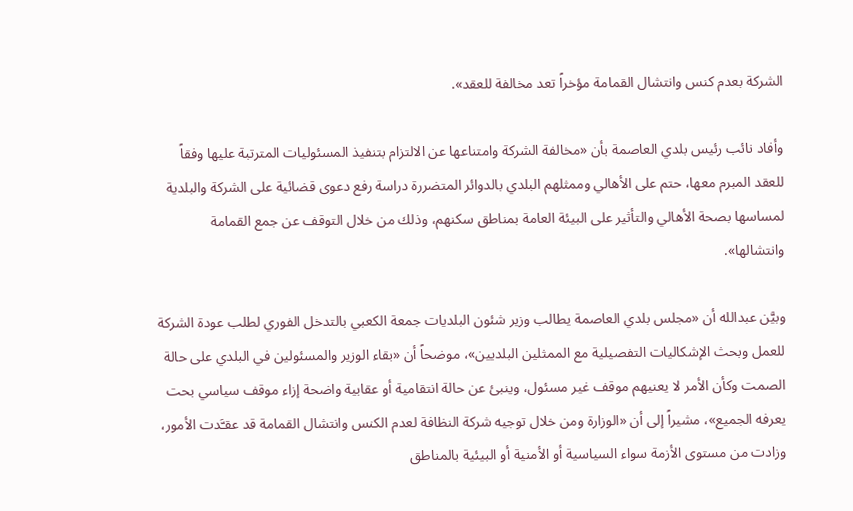الشركة بعدم كنس وانتشال القمامة مؤخراً تعد مخالفة للعقد».

وأفاد نائب رئيس بلدي العاصمة بأن «مخالفة الشركة وامتناعها عن الالتزام بتنفيذ المسئوليات المترتبة عليها وفقاً للعقد المبرم معها، حتم على الأهالي وممثلهم البلدي بالدوائر المتضررة دراسة رفع دعوى قضائية على الشركة والبلدية لمساسها بصحة الأهالي والتأثير على البيئة العامة بمناطق سكنهم، وذلك من خلال التوقف عن جمع القمامة وانتشالها».

وبيَّن عبدالله أن «مجلس بلدي العاصمة يطالب وزير شئون البلديات جمعة الكعبي بالتدخل الفوري لطلب عودة الشركة للعمل وبحث الإشكاليات التفصيلية مع الممثلين البلديين»، موضحاً أن «بقاء الوزير والمسئولين في البلدي على حالة الصمت وكأن الأمر لا يعنيهم موقف غير مسئول، وينبئ عن حالة انتقامية أو عقابية واضحة إزاء موقف سياسي بحت يعرفه الجميع»، مشيراً إلى أن «الوزارة ومن خلال توجيه شركة النظافة لعدم الكنس وانتشال القمامة قد عقـَّدت الأمور، وزادت من مستوى الأزمة سواء السياسية أو الأمنية أو البيئية بالمناطق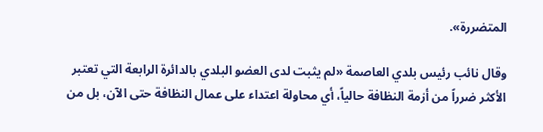المتضررة».

وقال نائب رئيس بلدي العاصمة «لم يثبت لدى العضو البلدي بالدائرة الرابعة التي تعتبر الأكثر ضرراً من أزمة النظافة حالياً، أي محاولة اعتداء على عمال النظافة حتى الآن، بل من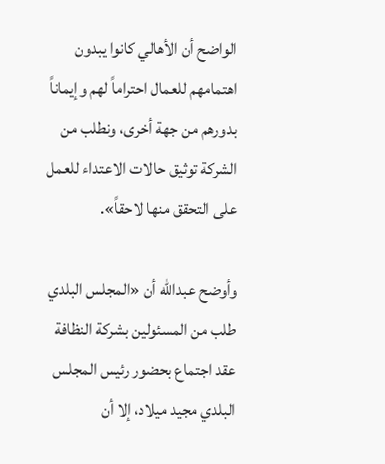الواضح أن الأهالي كانوا يبدون اهتمامهم للعمال احتراماً لهم وإيماناً بدورهم من جهة أخرى، ونطلب من الشركة توثيق حالات الاعتداء للعمل على التحقق منها لاحقاً».

وأوضح عبدالله أن «المجلس البلدي طلب من المسئولين بشركة النظافة عقد اجتماع بحضور رئيس المجلس البلدي مجيد ميلاد، إلا أن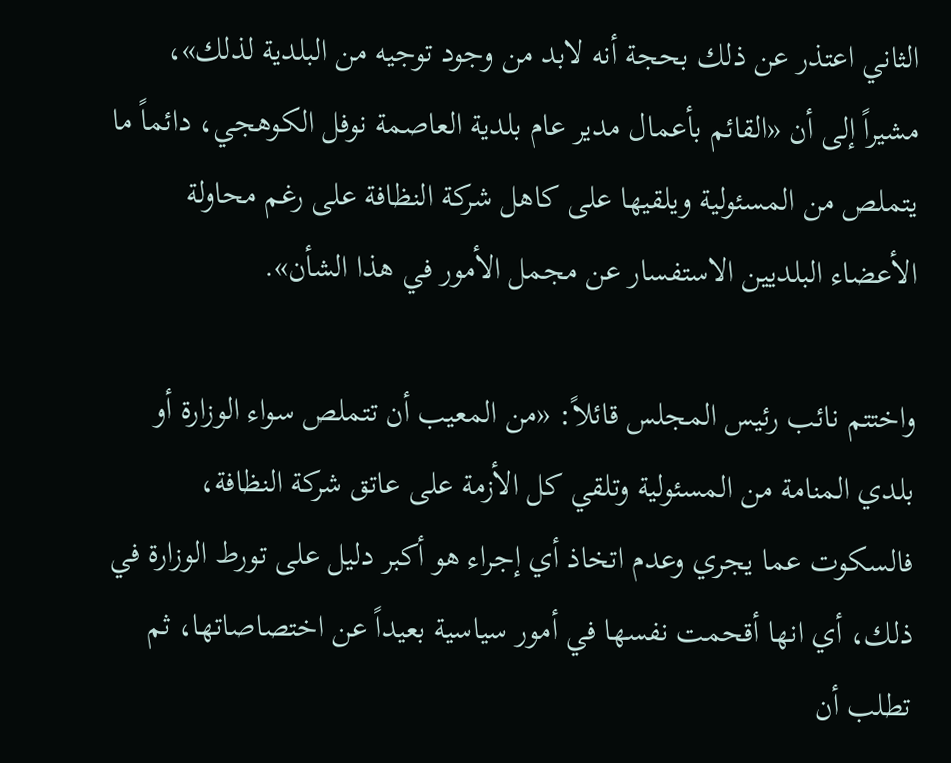الثاني اعتذر عن ذلك بحجة أنه لابد من وجود توجيه من البلدية لذلك»، مشيراً إلى أن «القائم بأعمال مدير عام بلدية العاصمة نوفل الكوهجي، دائماً ما يتملص من المسئولية ويلقيها على كاهل شركة النظافة على رغم محاولة الأعضاء البلديين الاستفسار عن مجمل الأمور في هذا الشأن».

واختتم نائب رئيس المجلس قائلاً: «من المعيب أن تتملص سواء الوزارة أو بلدي المنامة من المسئولية وتلقي كل الأزمة على عاتق شركة النظافة، فالسكوت عما يجري وعدم اتخاذ أي إجراء هو أكبر دليل على تورط الوزارة في ذلك، أي انها أقحمت نفسها في أمور سياسية بعيداً عن اختصاصاتها، ثم تطلب أن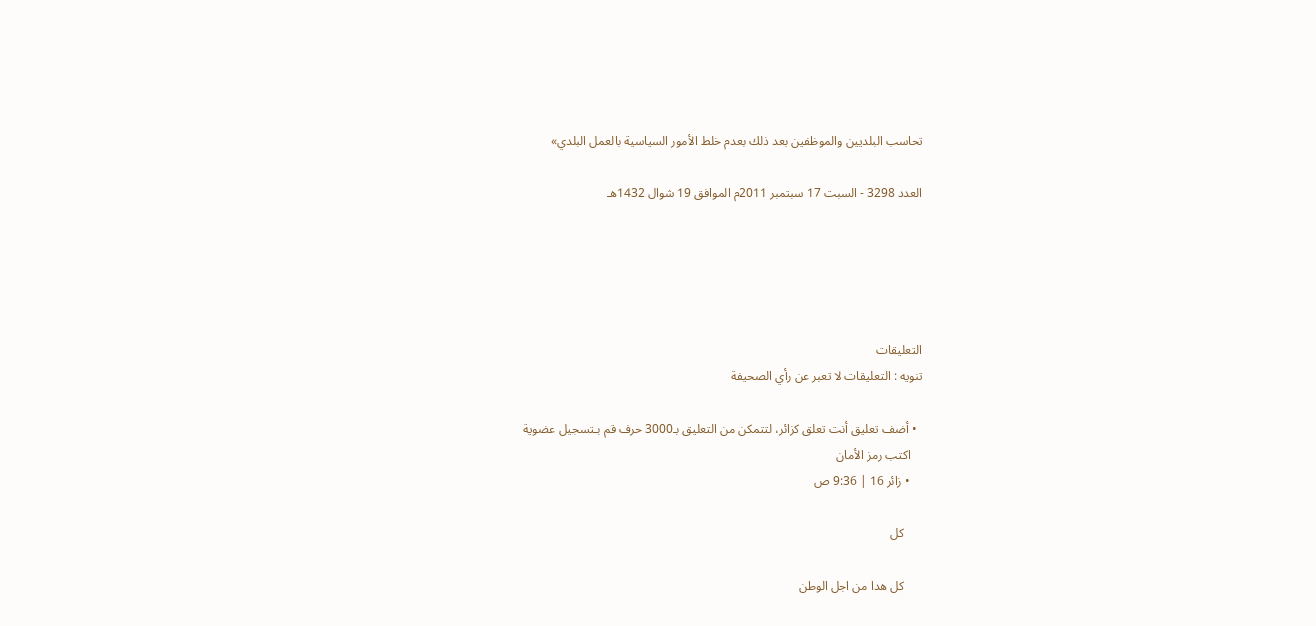تحاسب البلديين والموظفين بعد ذلك بعدم خلط الأمور السياسية بالعمل البلدي»

العدد 3298 - السبت 17 سبتمبر 2011م الموافق 19 شوال 1432هـ





التعليقات
تنويه : التعليقات لا تعبر عن رأي الصحيفة

  • أضف تعليق أنت تعلق كزائر، لتتمكن من التعليق بـ3000 حرف قم بـتسجيل عضوية
    اكتب رمز الأمان
    • زائر 16 | 9:36 ص

      كل

      كل هدا من اجل الوطن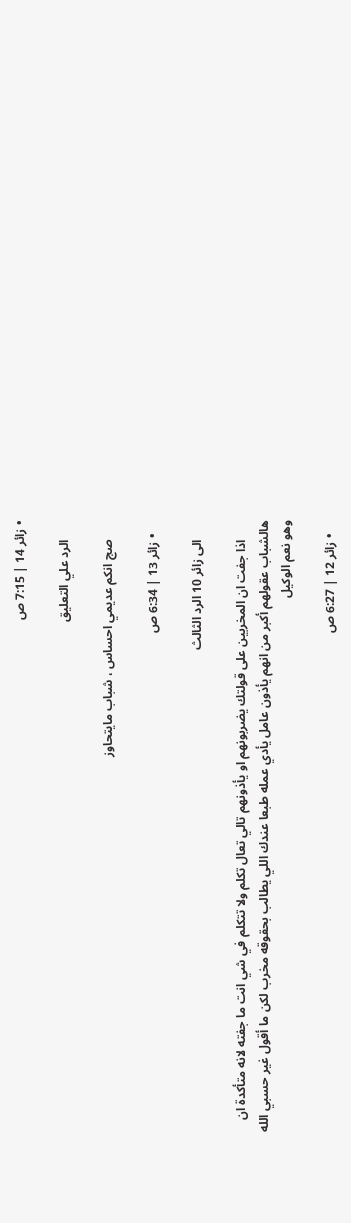• زائر 14 | 7:15 ص

      الرد علي التعليق

      صج انكم عديمي احساس ، شباب مايتحاوز

    • زائر 13 | 6:34 ص

      الى زائر 10 الرد الثالث

      اذا جفت ان المخربين على قولتك يضربونهم او يأذونهم تالي تعال تكلم ولا تتكلم في شي انت ما جفته لانه متأكدة ان هالشباب عقولهم أكبر من انهم يأذون عامل يأدي عمله طبعا عندك اللي يطالب بحقوقه مخرب لكن ما أقول غير حسبي الله وهو نعم الوكيل

    • زائر 12 | 6:27 ص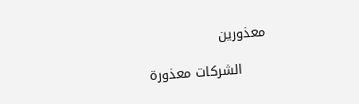معذورين

      الشركات معذورة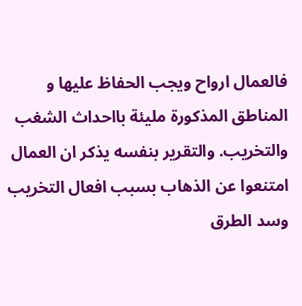فالعمال ارواح ويجب الحفاظ عليها و المناطق المذكورة مليئة بااحداث الشغب والتخريب. والتقرير بنفسه يذكر ان العمال امتنعوا عن الذهاب بسبب افعال التخريب وسد الطرق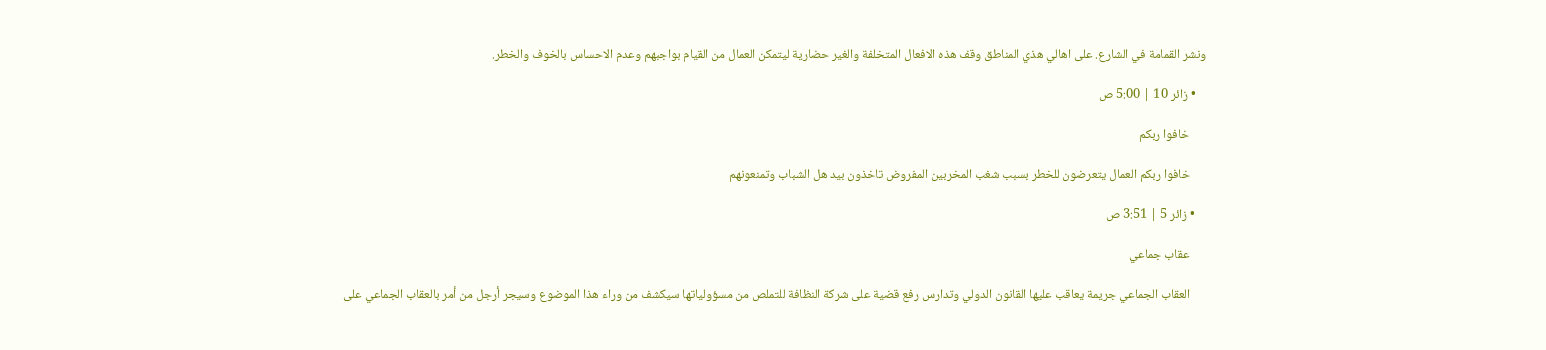ونشر القمامة في الشارع. على اهالي هذي المناطق وقف هذه الافعال المتخلفة والغير حضارية ليتمكن العمال من القيام بواجبهم وعدم الاحساس بالخوف والخطر.

    • زائر 10 | 5:00 ص

      خافوا ربكم

      خافوا ربكم العمال يتعرضون للخطر بسبب شغب المخربين المفروض تاخذون بيد هل الشباب وتمنعونهم

    • زائر 5 | 3:51 ص

      عقاب جماعي

      العقاب الجماعي جريمة يعاقب عليها القانون الدولي وتدارس رفع قضية على شركة النظافة للتملص من مسؤولياتها سيكشف من وراء هذا الموضوع وسيجر أرجل من أمر بالعقاب الجماعي على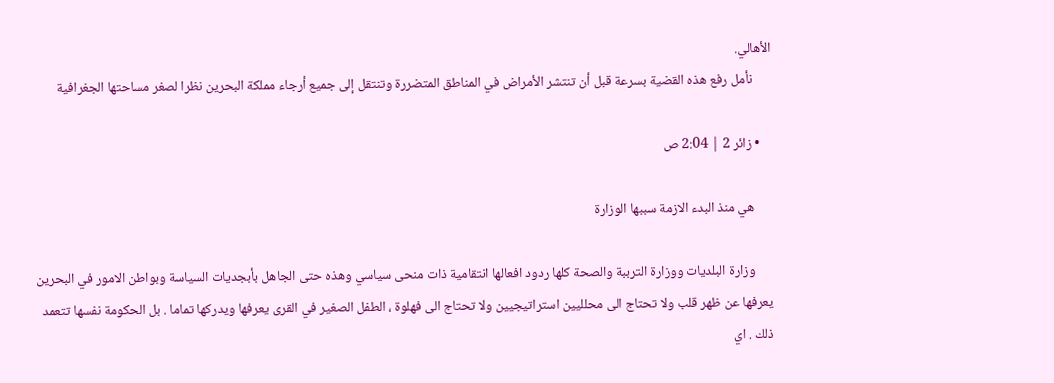الأهالي.
      نأمل رفع هذه القضية بسرعة قبل أن تنتشر الأمراض في المناطق المتضررة وتنتقل إلى جميع أرجاء مملكة البحرين نظرا لصغر مساحتها الجغرافية

    • زائر 2 | 2:04 ص

      هي منذ البدء الازمة سببها الوزارة

      وزارة البلديات ووزارة الترببة والصحة كلها ردود افعالها انتقامية ذات منحى سياسي وهذه حتى الجاهل بأبجديات السياسة وبواطن الامور في البحرين يعرفها عن ظهر قلب ولا تحتاج الى محلليين استراتيجيين ولا تحتاج الى فهلوة ، الطفل الصغير في القرى يعرفها ويدركها تماما . بل الحكومة نفسها تتعمد ذلك . اي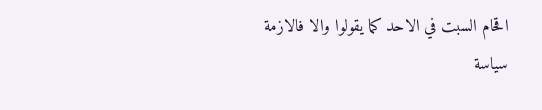اقحام السبت في الاحد كما يقولوا والا فالازمة سياسة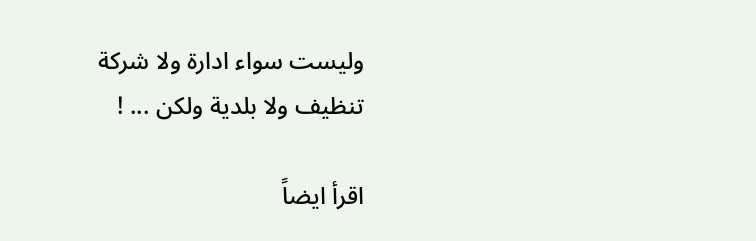وليست سواء ادارة ولا شركة تنظيف ولا بلدية ولكن ... !

اقرأ ايضاً